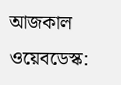আজকাল ওয়েবডেস্ক: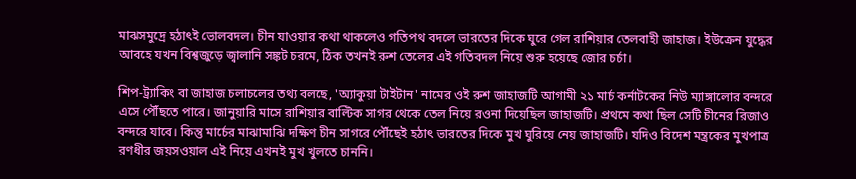মাঝসমুদ্রে হঠাৎই ভোলবদল। চীন যাওয়ার কথা থাকলেও গতিপথ বদলে ভারতের দিকে ঘুরে গেল রাশিয়ার তেলবাহী জাহাজ। ইউক্রেন যুদ্ধের আবহে যখন বিশ্বজুড়ে জ্বালানি সঙ্কট চরমে, ঠিক তখনই রুশ তেলের এই গতিবদল নিয়ে শুরু হয়েছে জোর চর্চা।

শিপ-ট্র্যাকিং বা জাহাজ চলাচলের তথ্য বলছে, 'অ্যাকুয়া টাইটান' নামের ওই রুশ জাহাজটি আগামী ২১ মার্চ কর্নাটকের নিউ ম্যাঙ্গালোর বন্দরে এসে পৌঁছতে পারে। জানুয়ারি মাসে রাশিয়ার বাল্টিক সাগর থেকে তেল নিয়ে রওনা দিয়েছিল জাহাজটি। প্রথমে কথা ছিল সেটি চীনের রিজাও বন্দরে যাবে। কিন্তু মার্চের মাঝামাঝি দক্ষিণ চীন সাগরে পৌঁছেই হঠাৎ ভারতের দিকে মুখ ঘুরিয়ে নেয় জাহাজটি। যদিও বিদেশ মন্ত্রকের মুখপাত্র রণধীর জয়সওয়াল এই নিয়ে এখনই মুখ খুলতে চাননি।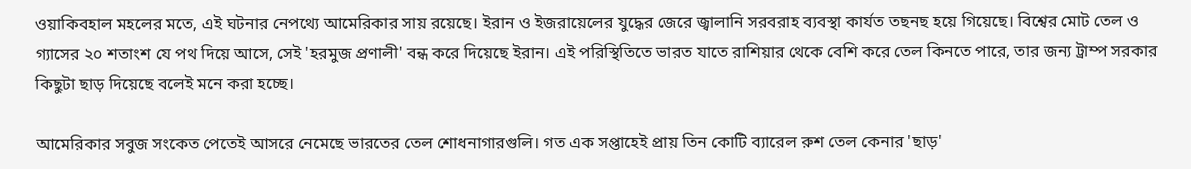ওয়াকিবহাল মহলের মতে, এই ঘটনার নেপথ্যে আমেরিকার সায় রয়েছে। ইরান ও ইজরায়েলের যুদ্ধের জেরে জ্বালানি সরবরাহ ব্যবস্থা কার্যত তছনছ হয়ে গিয়েছে। বিশ্বের মোট তেল ও গ্যাসের ২০ শতাংশ যে পথ দিয়ে আসে, সেই 'হরমুজ প্রণালী' বন্ধ করে দিয়েছে ইরান। এই পরিস্থিতিতে ভারত যাতে রাশিয়ার থেকে বেশি করে তেল কিনতে পারে, তার জন্য ট্রাম্প সরকার কিছুটা ছাড় দিয়েছে বলেই মনে করা হচ্ছে।

আমেরিকার সবুজ সংকেত পেতেই আসরে নেমেছে ভারতের তেল শোধনাগারগুলি। গত এক সপ্তাহেই প্রায় তিন কোটি ব্যারেল রুশ তেল কেনার 'ছাড়'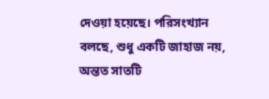দেওয়া হয়েছে। পরিসংখ্যান বলছে, শুধু একটি জাহাজ নয়, অন্তত সাতটি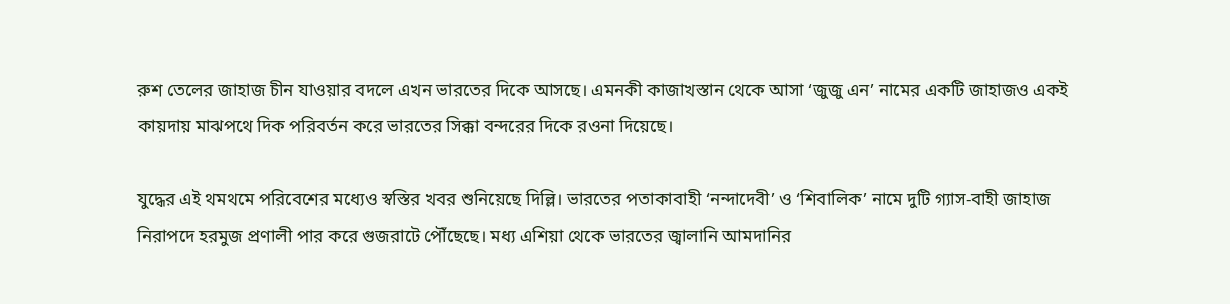রুশ তেলের জাহাজ চীন যাওয়ার বদলে এখন ভারতের দিকে আসছে। এমনকী কাজাখস্তান থেকে আসা ‘জুজু এন’ নামের একটি জাহাজও একই কায়দায় মাঝপথে দিক পরিবর্তন করে ভারতের সিক্কা বন্দরের দিকে রওনা দিয়েছে।

যুদ্ধের এই থমথমে পরিবেশের মধ্যেও স্বস্তির খবর শুনিয়েছে দিল্লি। ভারতের পতাকাবাহী ‘নন্দাদেবী’ ও ‘শিবালিক’ নামে দুটি গ্যাস-বাহী জাহাজ নিরাপদে হরমুজ প্রণালী পার করে গুজরাটে পৌঁছেছে। মধ্য এশিয়া থেকে ভারতের জ্বালানি আমদানির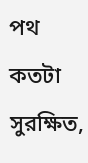পথ কতটা সুরক্ষিত,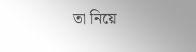তা নিয়ে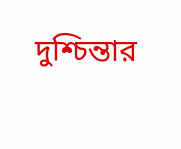দুশ্চিন্তার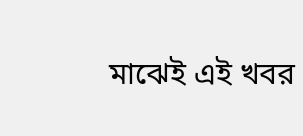মাঝেই এই খবর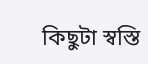কিছুটা স্বস্তি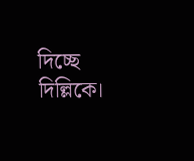দিচ্ছে দিল্লিকে।